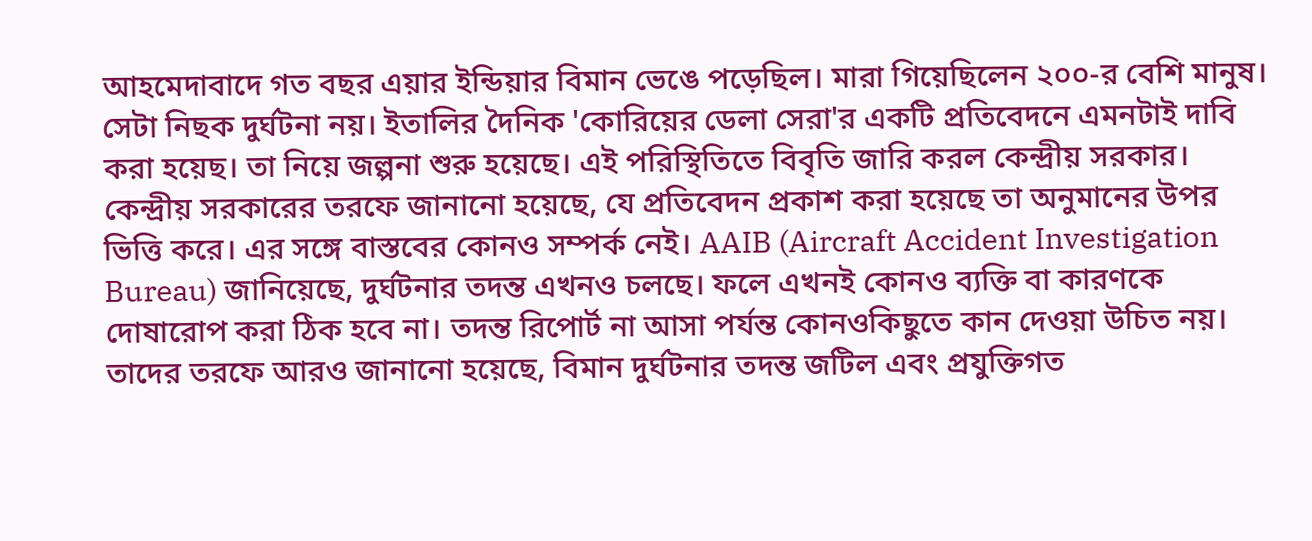আহমেদাবাদে গত বছর এয়ার ইন্ডিয়ার বিমান ভেঙে পড়েছিল। মারা গিয়েছিলেন ২০০-র বেশি মানুষ। সেটা নিছক দুর্ঘটনা নয়। ইতালির দৈনিক 'কোরিয়ের ডেলা সেরা'র একটি প্রতিবেদনে এমনটাই দাবি করা হয়েছ। তা নিয়ে জল্পনা শুরু হয়েছে। এই পরিস্থিতিতে বিবৃতি জারি করল কেন্দ্রীয় সরকার।
কেন্দ্রীয় সরকারের তরফে জানানো হয়েছে, যে প্রতিবেদন প্রকাশ করা হয়েছে তা অনুমানের উপর ভিত্তি করে। এর সঙ্গে বাস্তবের কোনও সম্পর্ক নেই। AAIB (Aircraft Accident Investigation Bureau) জানিয়েছে, দুর্ঘটনার তদন্ত এখনও চলছে। ফলে এখনই কোনও ব্যক্তি বা কারণকে দোষারোপ করা ঠিক হবে না। তদন্ত রিপোর্ট না আসা পর্যন্ত কোনওকিছুতে কান দেওয়া উচিত নয়।
তাদের তরফে আরও জানানো হয়েছে, বিমান দুর্ঘটনার তদন্ত জটিল এবং প্রযুক্তিগত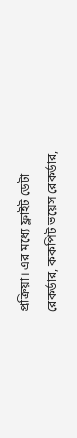প্রক্রিয়া। এর মধ্যে ফ্লাইট ডেটা রেকর্ডার, ককপিট ভয়েস রেকর্ডার,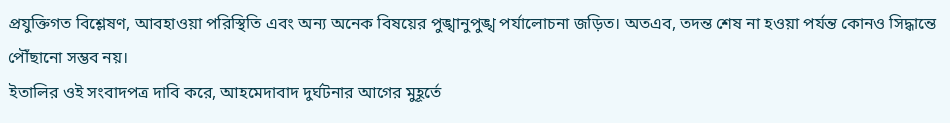প্রযুক্তিগত বিশ্লেষণ, আবহাওয়া পরিস্থিতি এবং অন্য অনেক বিষয়ের পুঙ্খানুপুঙ্খ পর্যালোচনা জড়িত। অতএব, তদন্ত শেষ না হওয়া পর্যন্ত কোনও সিদ্ধান্তে পৌঁছানো সম্ভব নয়।
ইতালির ওই সংবাদপত্র দাবি করে, আহমেদাবাদ দুর্ঘটনার আগের মুহূর্তে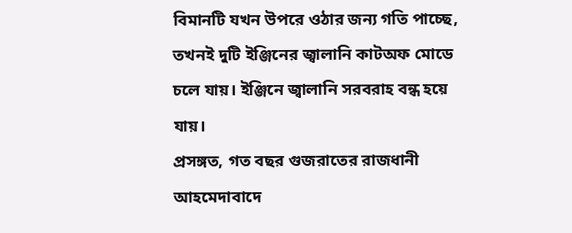বিমানটি যখন উপরে ওঠার জন্য গতি পাচ্ছে, তখনই দুটি ইঞ্জিনের জ্বালানি কাটঅফ মোডে চলে যায়। ইঞ্জিনে জ্বালানি সরবরাহ বন্ধ হয়ে যায়।
প্রসঙ্গত, গত বছর গুজরাতের রাজধানী আহমেদাবাদে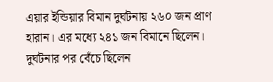এয়ার ইন্ডিয়ার বিমান দুর্ঘটনায় ২৬০ জন প্রাণ হারান। এর মধ্যে ২৪১ জন বিমানে ছিলেন। দুর্ঘটনার পর বেঁচে ছিলেন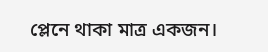প্লেনে থাকা মাত্র একজন।